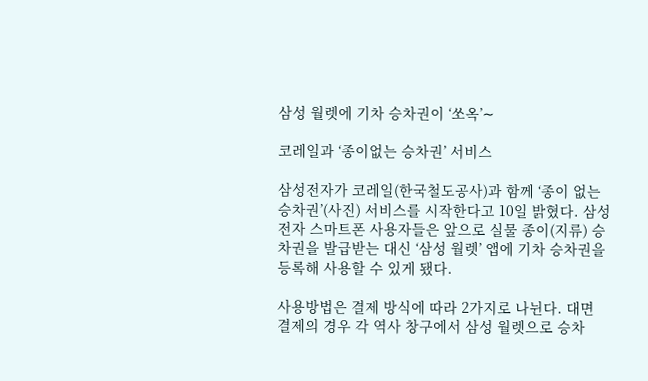삼성 월렛에 기차 승차권이 ‘쏘옥’∼

코레일과 ‘종이없는 승차권’ 서비스

삼성전자가 코레일(한국철도공사)과 함께 ‘종이 없는 승차권’(사진) 서비스를 시작한다고 10일 밝혔다. 삼성전자 스마트폰 사용자들은 앞으로 실물 종이(지류) 승차권을 발급받는 대신 ‘삼성 월렛’ 앱에 기차 승차권을 등록해 사용할 수 있게 됐다.

사용방법은 결제 방식에 따라 2가지로 나뉜다. 대면 결제의 경우 각 역사 창구에서 삼성 월렛으로 승차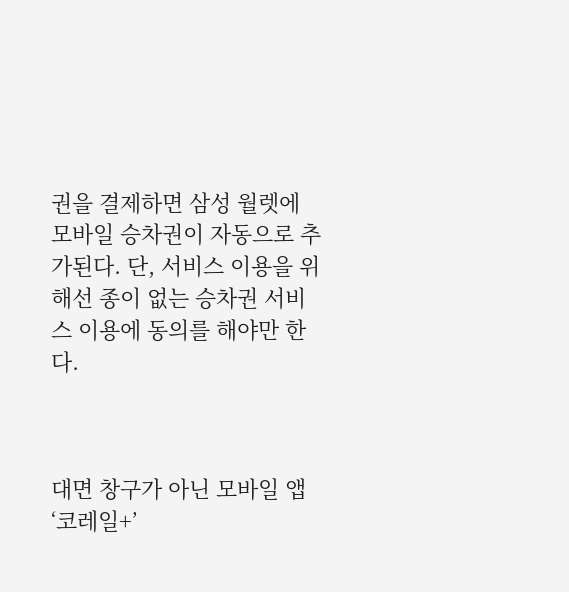권을 결제하면 삼성 월렛에 모바일 승차권이 자동으로 추가된다. 단, 서비스 이용을 위해선 종이 없는 승차권 서비스 이용에 동의를 해야만 한다.



대면 창구가 아닌 모바일 앱 ‘코레일+’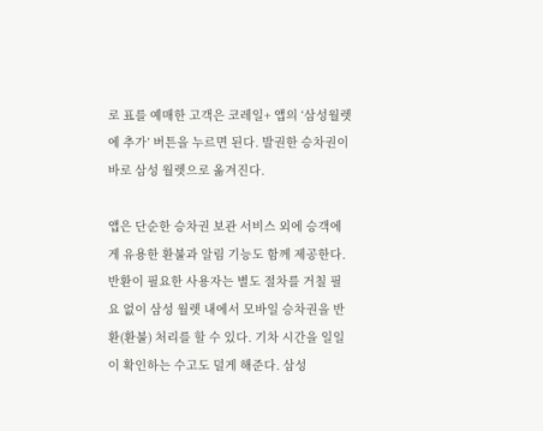로 표를 예매한 고객은 코레일+ 앱의 ‘삼성월렛에 추가’ 버튼을 누르면 된다. 발권한 승차권이 바로 삼성 월렛으로 옮겨진다.

앱은 단순한 승차권 보관 서비스 외에 승객에게 유용한 환불과 알림 기능도 함께 제공한다. 반환이 필요한 사용자는 별도 절차를 거칠 필요 없이 삼성 월렛 내에서 모바일 승차권을 반환(환불) 처리를 할 수 있다. 기차 시간을 일일이 확인하는 수고도 덜게 해준다. 삼성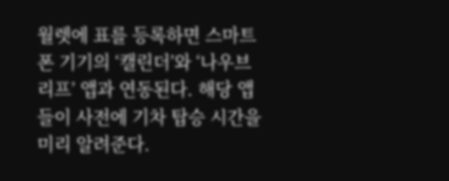월렛에 표를 등록하면 스마트폰 기기의 ‘캘린더’와 ‘나우브리프’ 앱과 연동된다. 해당 앱들이 사전에 기차 탑승 시간을 미리 알려준다.